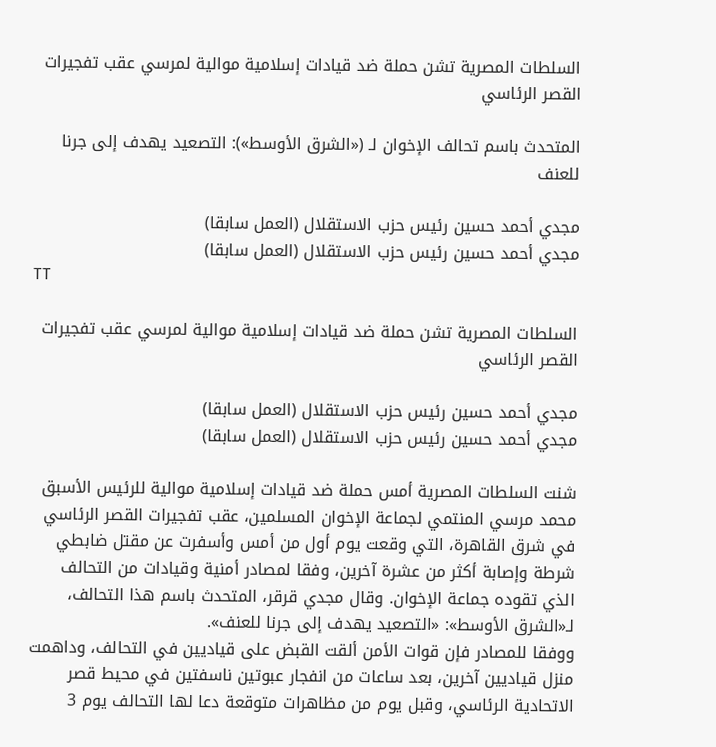السلطات المصرية تشن حملة ضد قيادات إسلامية موالية لمرسي عقب تفجيرات القصر الرئاسي

المتحدث باسم تحالف الإخوان لـ («الشرق الأوسط»): التصعيد يهدف إلى جرنا للعنف

مجدي أحمد حسين رئيس حزب الاستقلال (العمل سابقا)
مجدي أحمد حسين رئيس حزب الاستقلال (العمل سابقا)
TT

السلطات المصرية تشن حملة ضد قيادات إسلامية موالية لمرسي عقب تفجيرات القصر الرئاسي

مجدي أحمد حسين رئيس حزب الاستقلال (العمل سابقا)
مجدي أحمد حسين رئيس حزب الاستقلال (العمل سابقا)

شنت السلطات المصرية أمس حملة ضد قيادات إسلامية موالية للرئيس الأسبق محمد مرسي المنتمي لجماعة الإخوان المسلمين، عقب تفجيرات القصر الرئاسي في شرق القاهرة، التي وقعت يوم أول من أمس وأسفرت عن مقتل ضابطي شرطة وإصابة أكثر من عشرة آخرين، وفقا لمصادر أمنية وقيادات من التحالف الذي تقوده جماعة الإخوان. وقال مجدي قرقر، المتحدث باسم هذا التحالف، لـ«الشرق الأوسط»: «التصعيد يهدف إلى جرنا للعنف».
ووفقا للمصادر فإن قوات الأمن ألقت القبض على قياديين في التحالف، وداهمت منزل قياديين آخرين، بعد ساعات من انفجار عبوتين ناسفتين في محيط قصر الاتحادية الرئاسي، وقبل يوم من مظاهرات متوقعة دعا لها التحالف يوم 3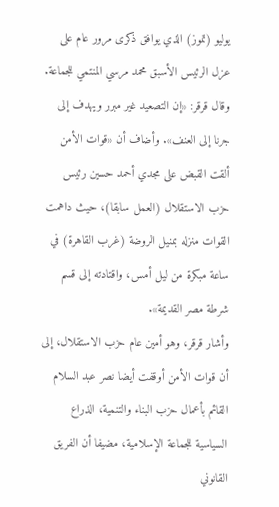يوليو (تموز) الذي يوافق ذكرى مرور عام على عزل الرئيس الأسبق محمد مرسي المنتمي للجماعة. وقال قرقر: «إن التصعيد غير مبرر ويهدف إلى جرنا إلى العنف». وأضاف أن «قوات الأمن ألقت القبض على مجدي أحمد حسين رئيس حزب الاستقلال (العمل سابقا)، حيث داهمت القوات منزله بمنيل الروضة (غرب القاهرة) في ساعة مبكرة من ليل أمس، واقتادته إلى قسم شرطة مصر القديمة».
وأشار قرقر، وهو أمين عام حزب الاستقلال، إلى أن قوات الأمن أوقفت أيضا نصر عبد السلام القائم بأعمال حزب البناء والتنمية، الذراع السياسية للجماعة الإسلامية، مضيفا أن الفريق القانوني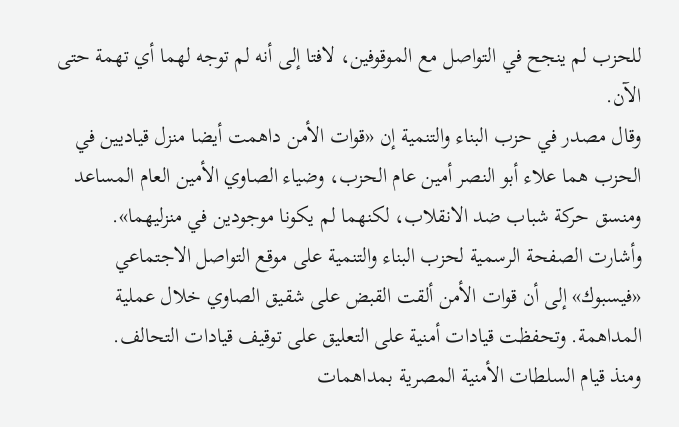للحزب لم ينجح في التواصل مع الموقوفين، لافتا إلى أنه لم توجه لهما أي تهمة حتى الآن.
وقال مصدر في حزب البناء والتنمية إن «قوات الأمن داهمت أيضا منزل قياديين في الحزب هما علاء أبو النصر أمين عام الحزب، وضياء الصاوي الأمين العام المساعد ومنسق حركة شباب ضد الانقلاب، لكنهما لم يكونا موجودين في منزليهما».
وأشارت الصفحة الرسمية لحزب البناء والتنمية على موقع التواصل الاجتماعي «فيسبوك» إلى أن قوات الأمن ألقت القبض على شقيق الصاوي خلال عملية المداهمة. وتحفظت قيادات أمنية على التعليق على توقيف قيادات التحالف.
ومنذ قيام السلطات الأمنية المصرية بمداهمات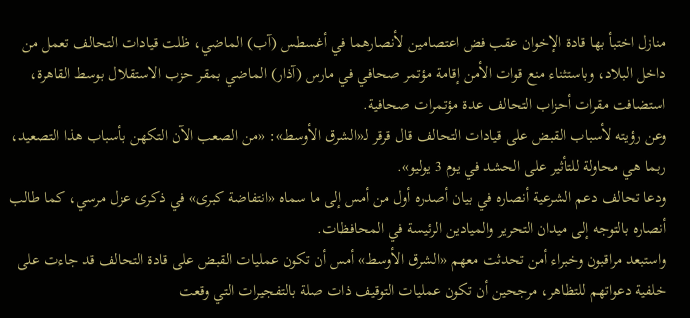منازل اختبأ بها قادة الإخوان عقب فض اعتصامين لأنصارهما في أغسطس (آب) الماضي، ظلت قيادات التحالف تعمل من داخل البلاد، وباستثناء منع قوات الأمن إقامة مؤتمر صحافي في مارس (آذار) الماضي بمقر حزب الاستقلال بوسط القاهرة، استضافت مقرات أحزاب التحالف عدة مؤتمرات صحافية.
وعن رؤيته لأسباب القبض على قيادات التحالف قال قرقر لـ«الشرق الأوسط»: «من الصعب الآن التكهن بأسباب هذا التصعيد، ربما هي محاولة للتأثير على الحشد في يوم 3 يوليو».
ودعا تحالف دعم الشرعية أنصاره في بيان أصدره أول من أمس إلى ما سماه «انتفاضة كبرى» في ذكرى عزل مرسي، كما طالب أنصاره بالتوجه إلى ميدان التحرير والميادين الرئيسة في المحافظات.
واستبعد مراقبون وخبراء أمن تحدثت معهم «الشرق الأوسط» أمس أن تكون عمليات القبض على قادة التحالف قد جاءت على خلفية دعواتهم للتظاهر، مرجحين أن تكون عمليات التوقيف ذات صلة بالتفجيرات التي وقعت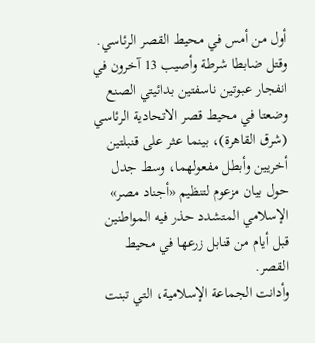أول من أمس في محيط القصر الرئاسي.
وقتل ضابطا شرطة وأصيب 13 آخرون في انفجار عبوتين ناسفتين بدائيتي الصنع وضعتا في محيط قصر الاتحادية الرئاسي (شرق القاهرة)، بينما عثر على قنبلتين أخريين وأبطل مفعولهما، وسط جدل حول بيان مزعوم لتنظيم «أجناد مصر» الإسلامي المتشدد حذر فيه المواطنين قبل أيام من قنابل زرعها في محيط القصر.
وأدانت الجماعة الإسلامية، التي تبنت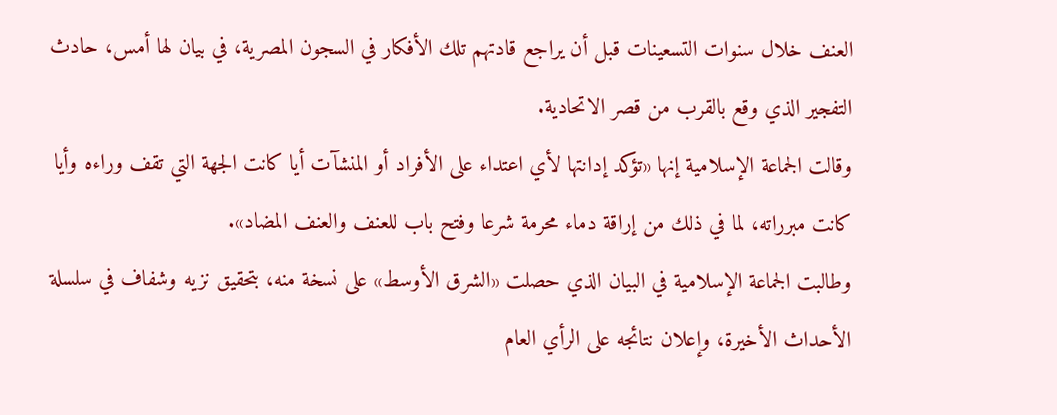العنف خلال سنوات التسعينات قبل أن يراجع قادتهم تلك الأفكار في السجون المصرية، في بيان لها أمس، حادث التفجير الذي وقع بالقرب من قصر الاتحادية.
وقالت الجماعة الإسلامية إنها «تؤكد إدانتها لأي اعتداء على الأفراد أو المنشآت أيا كانت الجهة التي تقف وراءه وأيا كانت مبرراته، لما في ذلك من إراقة دماء محرمة شرعا وفتح باب للعنف والعنف المضاد».
وطالبت الجماعة الإسلامية في البيان الذي حصلت «الشرق الأوسط» على نسخة منه، بتحقيق نزيه وشفاف في سلسلة الأحداث الأخيرة، وإعلان نتائجه على الرأي العام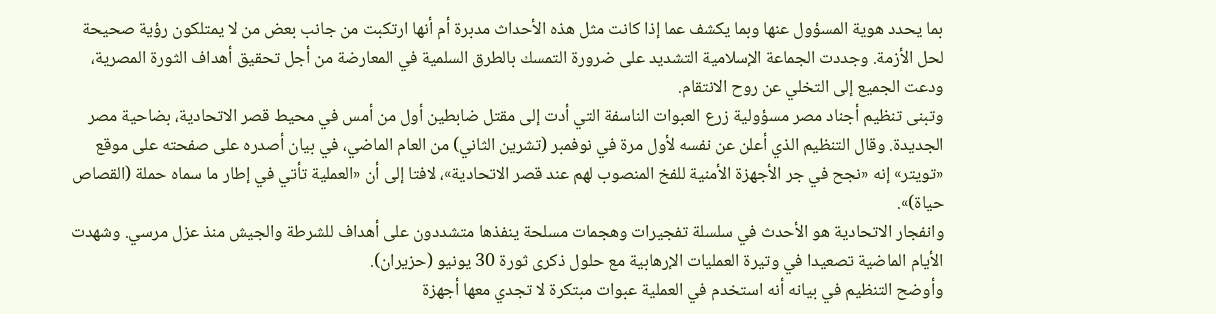بما يحدد هوية المسؤول عنها وبما يكشف عما إذا كانت مثل هذه الأحداث مدبرة أم أنها ارتكبت من جانب بعض من لا يمتلكون رؤية صحيحة لحل الأزمة. وجددت الجماعة الإسلامية التشديد على ضرورة التمسك بالطرق السلمية في المعارضة من أجل تحقيق أهداف الثورة المصرية، ودعت الجميع إلى التخلي عن روح الانتقام.
وتبنى تنظيم أجناد مصر مسؤولية زرع العبوات الناسفة التي أدت إلى مقتل ضابطين أول من أمس في محيط قصر الاتحادية، بضاحية مصر الجديدة. وقال التنظيم الذي أعلن عن نفسه لأول مرة في نوفمبر (تشرين الثاني) من العام الماضي، في بيان أصدره على صفحته على موقع «تويتر» إنه «نجح في جر الأجهزة الأمنية للفخ المنصوب لهم عند قصر الاتحادية»، لافتا إلى أن «العملية تأتي في إطار ما سماه حملة (القصاص حياة)».
وانفجار الاتحادية هو الأحدث في سلسلة تفجيرات وهجمات مسلحة ينفذها متشددون على أهداف للشرطة والجيش منذ عزل مرسي. وشهدت الأيام الماضية تصعيدا في وتيرة العمليات الإرهابية مع حلول ذكرى ثورة 30 يونيو (حزيران).
وأوضح التنظيم في بيانه أنه استخدم في العملية عبوات مبتكرة لا تجدي معها أجهزة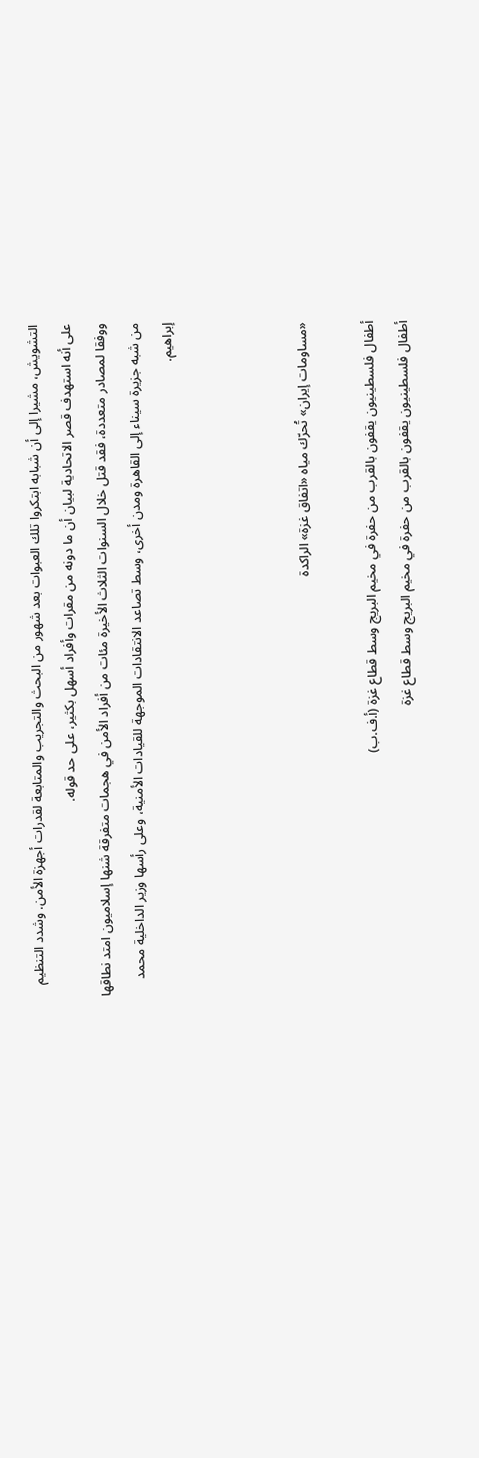التشويش، مشيرا إلى أن شبابه ابتكروا تلك العبوات بعد شهور من البحث والتجريب والمتابعة لقدرات أجهزة الأمن. وشدد التنظيم على أنه استهدف قصر الاتحادية لبيان أن ما دونه من مقرات وأفراد أسهل بكثير، على حد قوله.
ووفقا لمصادر متعددة، فقد قتل خلال السنوات الثلاث الأخيرة مئات من أفراد الأمن في هجمات متفرقة شنها إسلاميون امتد نطاقها من شبه جزيرة سيناء إلى القاهرة ومدن أخرى، وسط تصاعد الانتقادات الموجهة للقيادات الأمنية، وعلى رأسها وزير الداخلية محمد إبراهيم.



«مساومات إيران» تُحرّك مياه «اتفاق غزة» الراكدة

أطفال فلسطينيون يقفون بالقرب من حفرة في مخيم البريج وسط قطاع غزة (أ.ف.ب)
أطفال فلسطينيون يقفون بالقرب من حفرة في مخيم البريج وسط قطاع غزة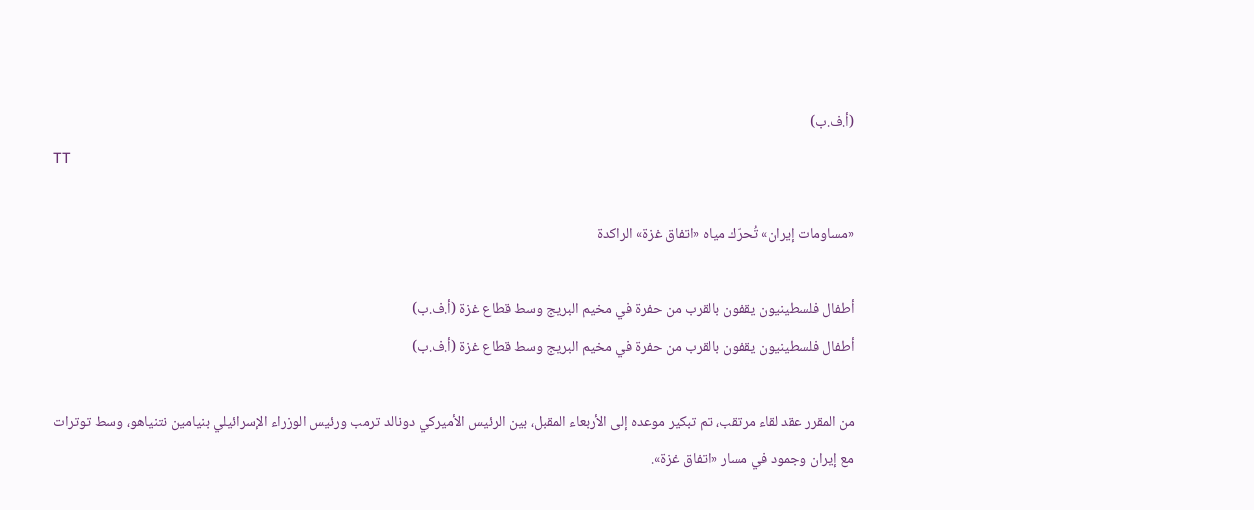(أ.ف.ب)
TT

«مساومات إيران» تُحرّك مياه «اتفاق غزة» الراكدة

أطفال فلسطينيون يقفون بالقرب من حفرة في مخيم البريج وسط قطاع غزة (أ.ف.ب)
أطفال فلسطينيون يقفون بالقرب من حفرة في مخيم البريج وسط قطاع غزة (أ.ف.ب)

من المقرر عقد لقاء مرتقب، تم تبكير موعده إلى الأربعاء المقبل، بين الرئيس الأميركي دونالد ترمب ورئيس الوزراء الإسرائيلي بنيامين نتنياهو، وسط توترات مع إيران وجمود في مسار «اتفاق غزة».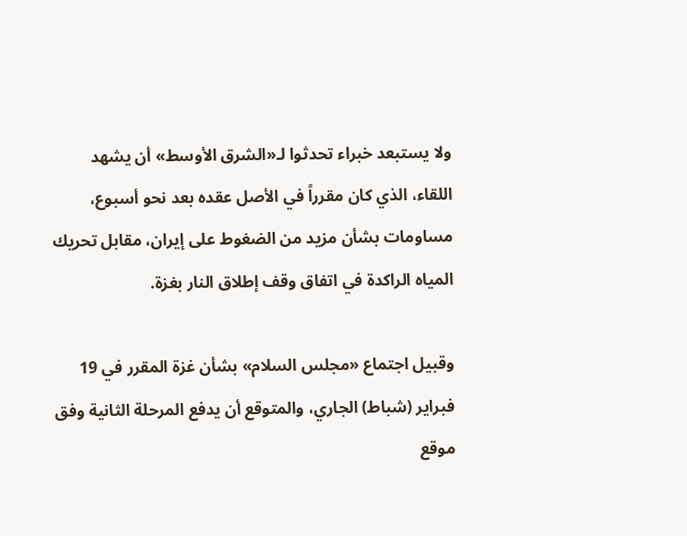ولا يستبعد خبراء تحدثوا لـ«الشرق الأوسط» أن يشهد اللقاء، الذي كان مقرراً في الأصل عقده بعد نحو أسبوع، مساومات بشأن مزيد من الضغوط على إيران، مقابل تحريك المياه الراكدة في اتفاق وقف إطلاق النار بغزة.

وقبيل اجتماع «مجلس السلام» بشأن غزة المقرر في 19 فبراير (شباط) الجاري، والمتوقع أن يدفع المرحلة الثانية وفق موقع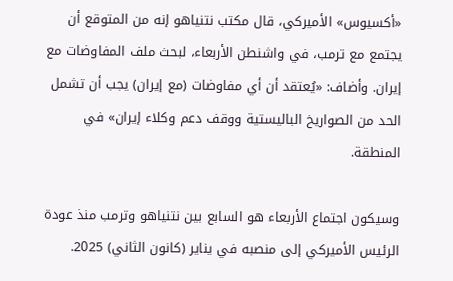«أكسيوس» الأميركي، قال مكتب نتنياهو إنه من المتوقع أن يجتمع مع ترمب، في واشنطن الأربعاء، لبحث ملف المفاوضات مع إيران. وأضاف: «يُعتقد أن أي مفاوضات (مع إيران) يجب أن تشمل الحد من الصواريخ الباليستية ووقف دعم وكلاء إيران» في المنطقة.

وسيكون اجتماع الأربعاء هو السابع بين نتنياهو وترمب منذ ‌عودة الرئيس الأميركي إلى منصبه في يناير (كانون الثاني) 2025.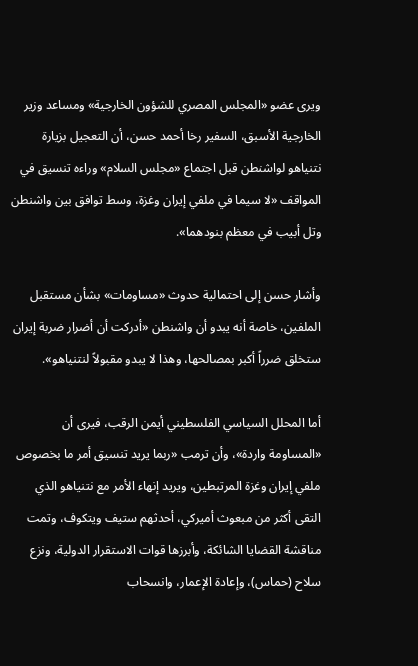ويرى عضو «المجلس المصري للشؤون الخارجية» ومساعد وزير الخارجية الأسبق، السفير رخا أحمد حسن، أن التعجيل بزيارة نتنياهو لواشنطن قبل اجتماع «مجلس السلام» وراءه تنسيق في المواقف «لا سيما في ملفي إيران وغزة، وسط توافق بين واشنطن وتل أبيب في معظم بنودهما».

وأشار حسن إلى احتمالية حدوث «مساومات» بشأن مستقبل الملفين، خاصة أنه يبدو أن واشنطن «أدركت أن أضرار ضربة إيران ستخلق ضرراً أكبر بمصالحها، وهذا لا يبدو مقبولاً لنتنياهو».

أما المحلل السياسي الفلسطيني أيمن الرقب، فيرى أن «المساومة واردة»، وأن ترمب «ربما يريد تنسيق أمر ما بخصوص ملفي إيران وغزة المرتبطين، ويريد إنهاء الأمر مع نتنياهو الذي التقى أكثر من مبعوث أميركي، أحدثهم ستيف ويتكوف، وتمت مناقشة القضايا الشائكة، وأبرزها قوات الاستقرار الدولية، ونزع سلاح (حماس)، وإعادة الإعمار، وانسحاب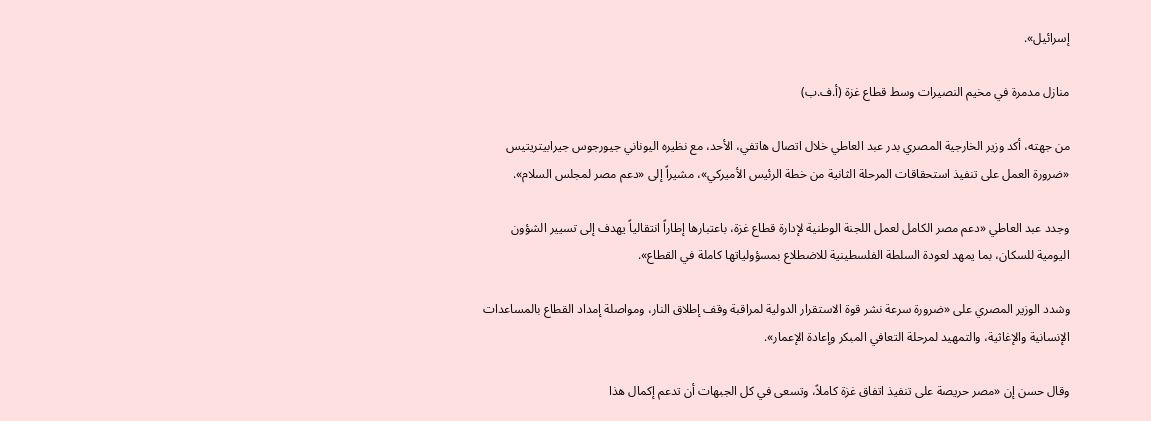إسرائيل».

منازل مدمرة في مخيم النصيرات وسط قطاع غزة (أ.ف.ب)

من جهته، أكد وزير الخارجية المصري بدر عبد العاطي خلال اتصال هاتفي، الأحد، مع نظيره اليوناني جيورجوس جيرابيتريتيس «ضرورة العمل على تنفيذ استحقاقات المرحلة الثانية من خطة الرئيس الأميركي»، مشيراً إلى «دعم مصر لمجلس السلام».

وجدد عبد العاطي «دعم مصر الكامل لعمل اللجنة الوطنية لإدارة قطاع غزة، باعتبارها إطاراً انتقالياً يهدف إلى تسيير الشؤون اليومية للسكان، بما يمهد لعودة السلطة الفلسطينية للاضطلاع بمسؤولياتها كاملة في القطاع».

وشدد الوزير المصري على «ضرورة سرعة نشر قوة الاستقرار الدولية لمراقبة وقف إطلاق النار، ومواصلة إمداد القطاع بالمساعدات الإنسانية والإغاثية، والتمهيد لمرحلة التعافي المبكر وإعادة الإعمار».

وقال حسن إن «مصر حريصة على تنفيذ اتفاق غزة كاملاً، وتسعى في كل الجبهات أن تدعم إكمال هذا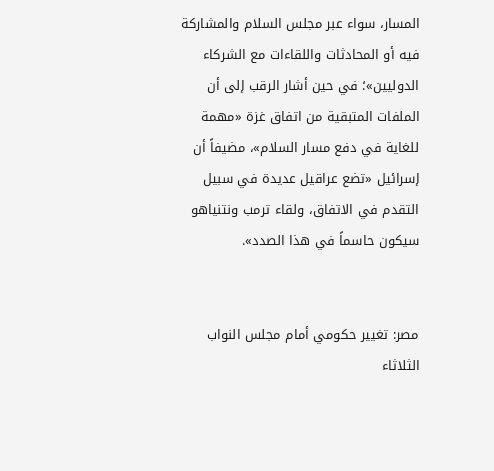المسار، سواء عبر مجلس السلام والمشاركة فيه أو المحادثات واللقاءات مع الشركاء الدوليين»؛ في حين أشار الرقب إلى أن الملفات المتبقية من اتفاق غزة «مهمة للغاية في دفع مسار السلام»، مضيفاً أن إسرائيل «تضع عراقيل عديدة في سبيل التقدم في الاتفاق، ولقاء ترمب ونتنياهو سيكون حاسماً في هذا الصدد».


مصر: تغيير حكومي أمام مجلس النواب الثلاثاء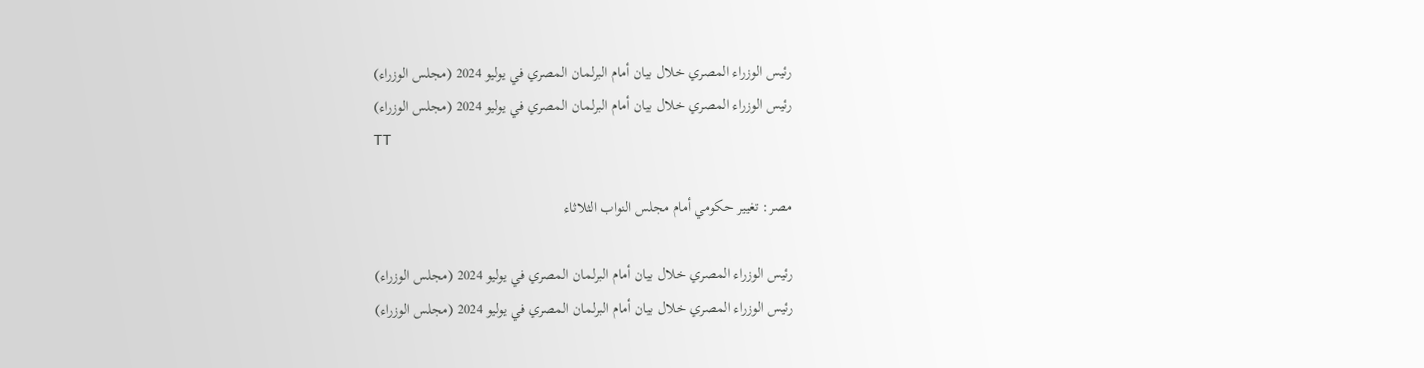رئيس الوزراء المصري خلال بيان أمام البرلمان المصري في يوليو 2024 (مجلس الوزراء)
رئيس الوزراء المصري خلال بيان أمام البرلمان المصري في يوليو 2024 (مجلس الوزراء)
TT

مصر: تغيير حكومي أمام مجلس النواب الثلاثاء

رئيس الوزراء المصري خلال بيان أمام البرلمان المصري في يوليو 2024 (مجلس الوزراء)
رئيس الوزراء المصري خلال بيان أمام البرلمان المصري في يوليو 2024 (مجلس الوزراء)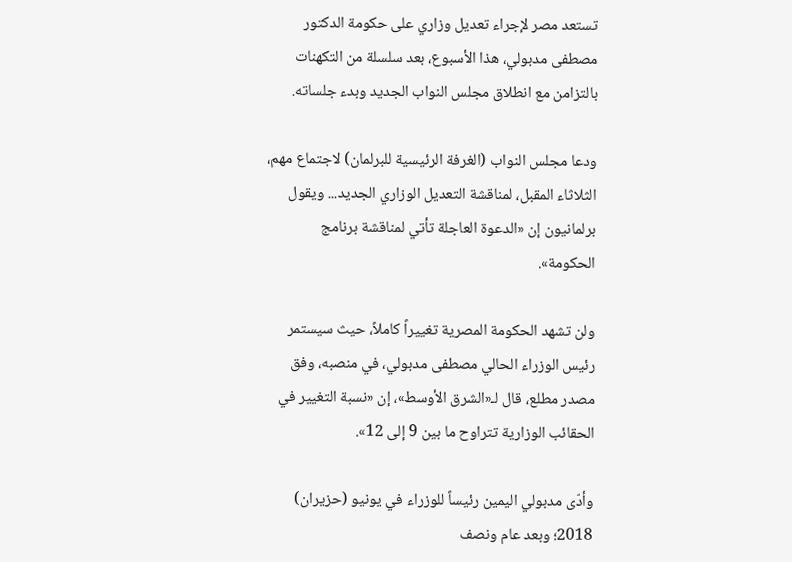تستعد مصر لإجراء تعديل وزاري على حكومة الدكتور مصطفى مدبولي، هذا الأسبوع، بعد سلسلة من التكهنات بالتزامن مع انطلاق مجلس النواب الجديد وبدء جلساته.

ودعا مجلس النواب (الغرفة الرئيسية للبرلمان) لاجتماع مهم، الثلاثاء المقبل، لمناقشة التعديل الوزاري الجديد... ويقول برلمانيون إن «الدعوة العاجلة تأتي لمناقشة برنامج الحكومة».

ولن تشهد الحكومة المصرية تغييراً كاملاً، حيث سيستمر رئيس الوزراء الحالي مصطفى مدبولي، في منصبه، وفق مصدر مطلع، قال لـ«الشرق الأوسط»، إن «نسبة التغيير في الحقائب الوزارية تتراوح ما بين 9 إلى 12».

وأدّى مدبولي اليمين رئيساً للوزراء في يونيو (حزيران) 2018؛ وبعد عام ونصف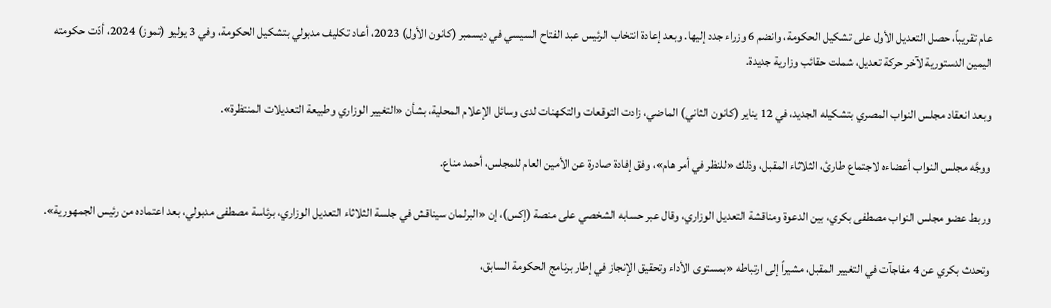عام تقريباً، حصل التعديل الأول على تشكيل الحكومة، وانضم 6 وزراء جدد إليها. وبعد إعادة انتخاب الرئيس عبد الفتاح السيسي في ديسمبر (كانون الأول) 2023، أعاد تكليف مدبولي بتشكيل الحكومة، وفي 3 يوليو (تموز) 2024، أدّت حكومته اليمين الدستورية لآخر حركة تعديل، شملت حقائب وزارية جديدة.

وبعد انعقاد مجلس النواب المصري بتشكيله الجديد، في 12 يناير (كانون الثاني) الماضي، زادت التوقعات والتكهنات لدى وسائل الإعلام المحلية، بشأن «التغيير الوزاري وطبيعة التعديلات المنتظرة».

ووجَّه مجلس النواب أعضاءه لاجتماع طارئ، الثلاثاء المقبل، وذلك «للنظر في أمر هام»، وفق إفادة صادرة عن الأمين العام للمجلس، أحمد مناع.

وربط عضو مجلس النواب مصطفى بكري، بين الدعوة ومناقشة التعديل الوزاري، وقال عبر حسابه الشخصي على منصة (إكس)، إن «البرلمان سيناقش في جلسة الثلاثاء التعديل الوزاري، برئاسة مصطفى مدبولي، بعد اعتماده من رئيس الجمهورية».

وتحدث بكري عن 4 مفاجآت في التغيير المقبل، مشيراً إلى ارتباطه «بمستوى الأداء وتحقيق الإنجاز في إطار برنامج الحكومة السابق،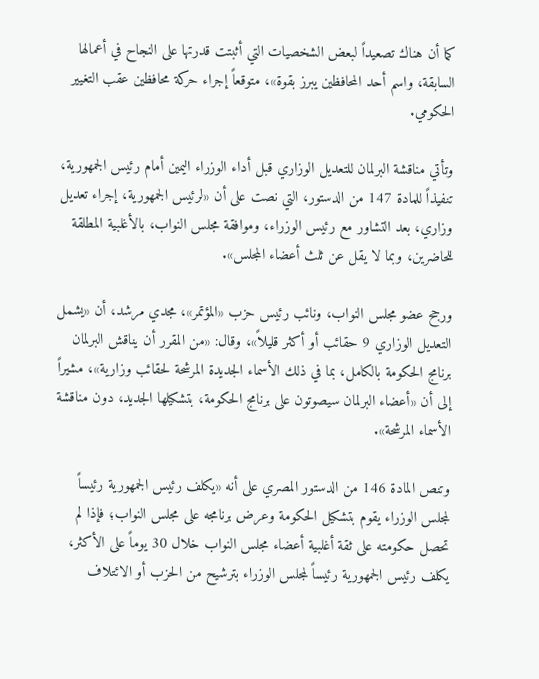كما أن هناك تصعيداً لبعض الشخصيات التي أثبتت قدرتها على النجاح في أعمالها السابقة، واسم أحد المحافظين يبرز بقوة»، متوقعاً إجراء حركة محافظين عقب التغيير الحكومي.

وتأتي مناقشة البرلمان للتعديل الوزاري قبل أداء الوزراء اليمين أمام رئيس الجمهورية، تنفيذاً للمادة 147 من الدستور، التي نصت على أن «لرئيس الجمهورية، إجراء تعديل وزاري، بعد التشاور مع رئيس الوزراء، وموافقة مجلس النواب، بالأغلبية المطلقة للحاضرين، وبما لا يقل عن ثلث أعضاء المجلس».

ورجح عضو مجلس النواب، ونائب رئيس حزب «المؤتمر»، مجدي مرشد، أن «يشمل التعديل الوزاري 9 حقائب أو أكثر قليلاً»، وقال: «من المقرر أن يناقش البرلمان برنامج الحكومة بالكامل، بما في ذلك الأسماء الجديدة المرشحة لحقائب وزارية»، مشيراً إلى أن «أعضاء البرلمان سيصوتون على برنامج الحكومة، بتشكيلها الجديد، دون مناقشة الأسماء المرشحة».

وتنص المادة 146 من الدستور المصري على أنه «يكلف رئيس الجمهورية رئيساً لمجلس الوزراء يقوم بتشكيل الحكومة وعرض برنامجه على مجلس النواب؛ فإذا لم تحصل حكومته على ثقة أغلبية أعضاء مجلس النواب خلال 30 يوماً على الأكثر، يكلف رئيس الجمهورية رئيساً لمجلس الوزراء بترشيح من الحزب أو الائتلاف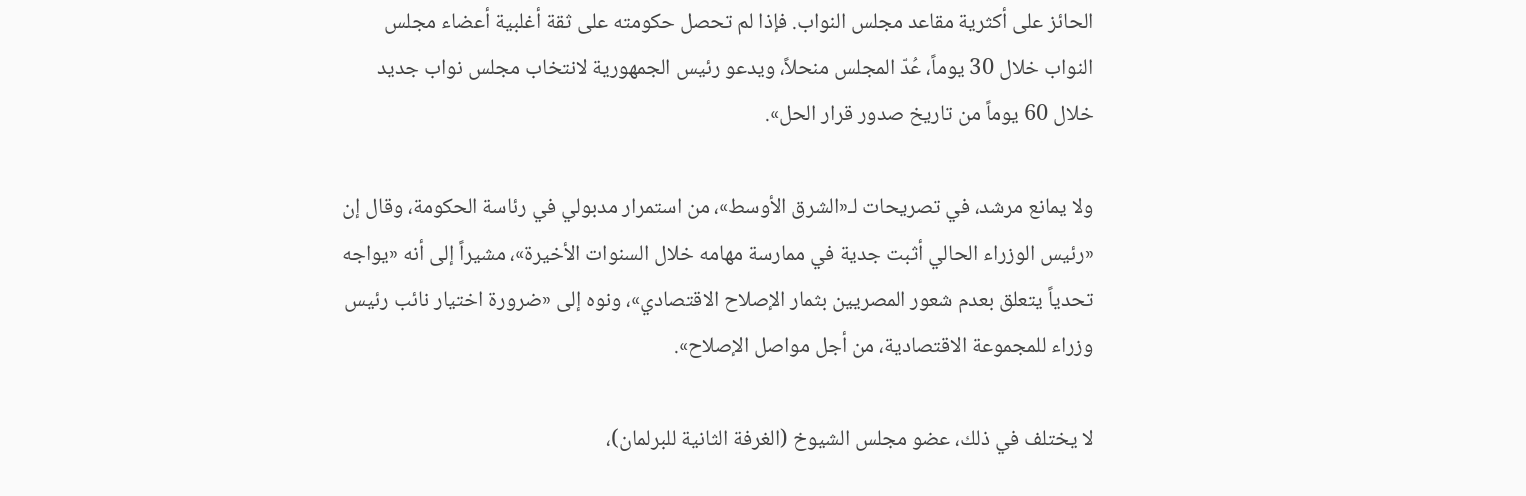الحائز على أكثرية مقاعد مجلس النواب. فإذا لم تحصل حكومته على ثقة أغلبية أعضاء مجلس النواب خلال 30 يوماً، عُدّ المجلس منحلاً، ويدعو رئيس الجمهورية لانتخاب مجلس نواب جديد خلال 60 يوماً من تاريخ صدور قرار الحل».

ولا يمانع مرشد، في تصريحات لـ«الشرق الأوسط»، من استمرار مدبولي في رئاسة الحكومة، وقال إن «رئيس الوزراء الحالي أثبت جدية في ممارسة مهامه خلال السنوات الأخيرة»، مشيراً إلى أنه «يواجه تحدياً يتعلق بعدم شعور المصريين بثمار الإصلاح الاقتصادي»، ونوه إلى «ضرورة اختيار نائب رئيس وزراء للمجموعة الاقتصادية، من أجل مواصل الإصلاح».

لا يختلف في ذلك، عضو مجلس الشيوخ (الغرفة الثانية للبرلمان)،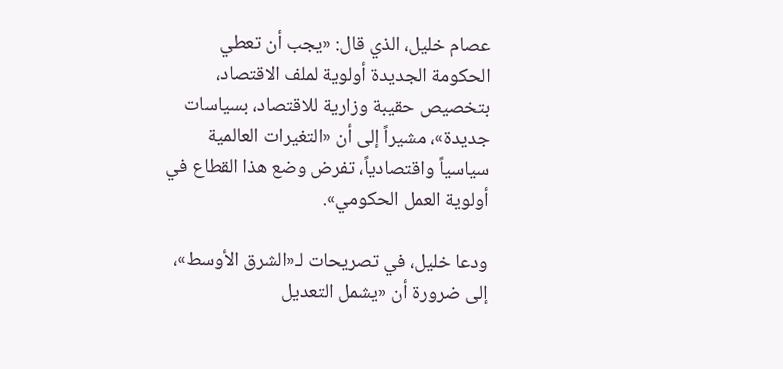عصام خليل، الذي قال: «يجب أن تعطي الحكومة الجديدة أولوية لملف الاقتصاد، بتخصيص حقيبة وزارية للاقتصاد، بسياسات جديدة»، مشيراً إلى أن «التغيرات العالمية سياسياً واقتصادياً، تفرض وضع هذا القطاع في أولوية العمل الحكومي».

ودعا خليل، في تصريحات لـ«الشرق الأوسط»، إلى ضرورة أن «يشمل التعديل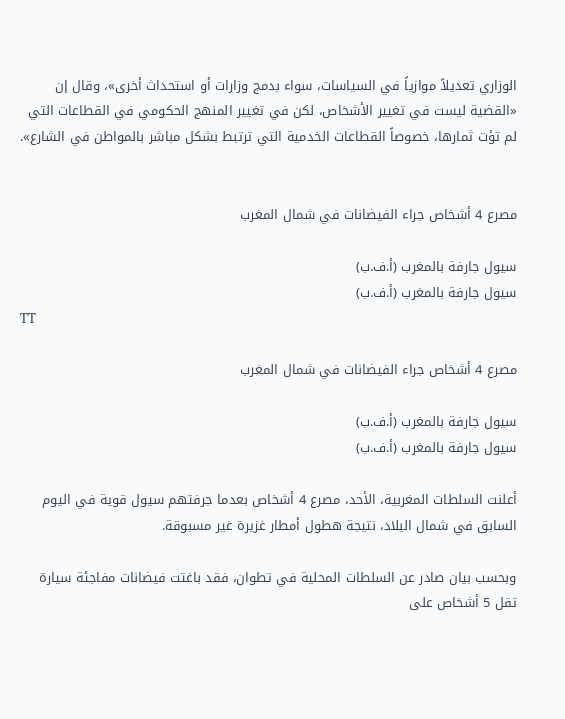الوزاري تعديلاً موازياً في السياسات، سواء بدمج وزارات أو استحداث أخرى»، وقال إن «القضية ليست في تغيير الأشخاص، لكن في تغيير المنهج الحكومي في القطاعات التي لم تؤت ثمارها، خصوصاً القطاعات الخدمية التي ترتبط بشكل مباشر بالمواطن في الشارع».


مصرع 4 أشخاص جراء الفيضانات في شمال المغرب

سيول جارفة بالمغرب (أ.ف.ب)
سيول جارفة بالمغرب (أ.ف.ب)
TT

مصرع 4 أشخاص جراء الفيضانات في شمال المغرب

سيول جارفة بالمغرب (أ.ف.ب)
سيول جارفة بالمغرب (أ.ف.ب)

أعلنت السلطات المغربية، الأحد، مصرع 4 أشخاص بعدما جرفتهم سيول قوية في اليوم السابق في شمال البلاد، نتيجة هطول أمطار غزيرة غير مسبوقة.

وبحسب بيان صادر عن السلطات المحلية في تطوان، فقد باغتت فيضانات مفاجئة سيارة تقل 5 أشخاص على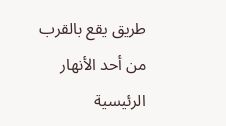طريق يقع بالقرب من أحد الأنهار الرئيسية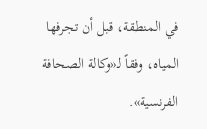في المنطقة، قبل أن تجرفها المياه، وفقاً لـ«وكالة الصحافة الفرنسية».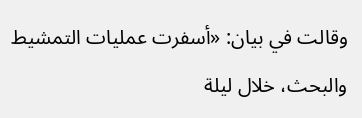وقالت في بيان: «أسفرت عمليات التمشيط والبحث، خلال ليلة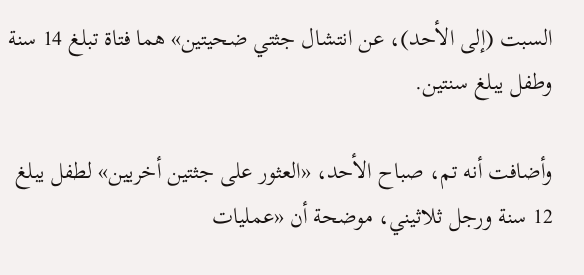السبت (إلى الأحد)، عن انتشال جثتي ضحيتين» هما فتاة تبلغ 14 سنة وطفل يبلغ سنتين.

وأضافت أنه تم، صباح الأحد، «العثور على جثتين أخريين» لطفل يبلغ 12 سنة ورجل ثلاثيني، موضحة أن «عمليات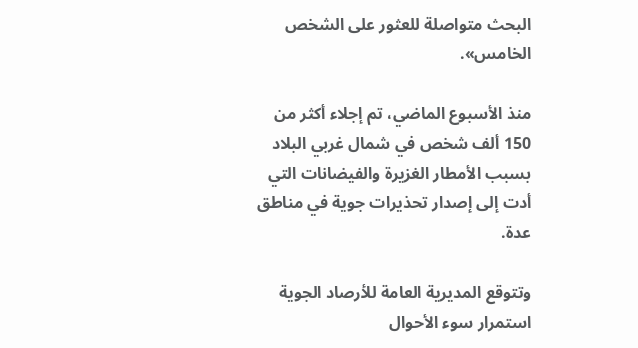البحث متواصلة للعثور على الشخص الخامس».

منذ الأسبوع الماضي، تم إجلاء أكثر من 150 ألف شخص في شمال غربي البلاد بسبب الأمطار الغزيرة والفيضانات التي أدت إلى إصدار تحذيرات جوية في مناطق عدة.

وتتوقع المديرية العامة للأرصاد الجوية استمرار سوء الأحوال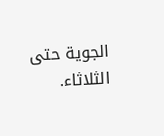الجوية حتى الثلاثاء.